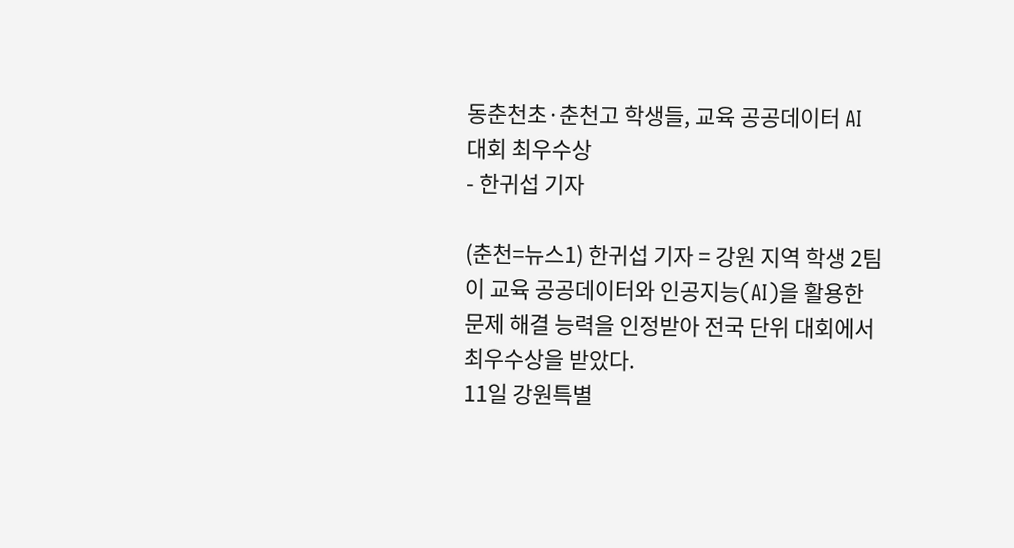동춘천초·춘천고 학생들, 교육 공공데이터 AI 대회 최우수상
- 한귀섭 기자

(춘천=뉴스1) 한귀섭 기자 = 강원 지역 학생 2팀이 교육 공공데이터와 인공지능(AI)을 활용한 문제 해결 능력을 인정받아 전국 단위 대회에서 최우수상을 받았다.
11일 강원특별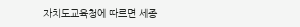자치도교육청에 따르면 세종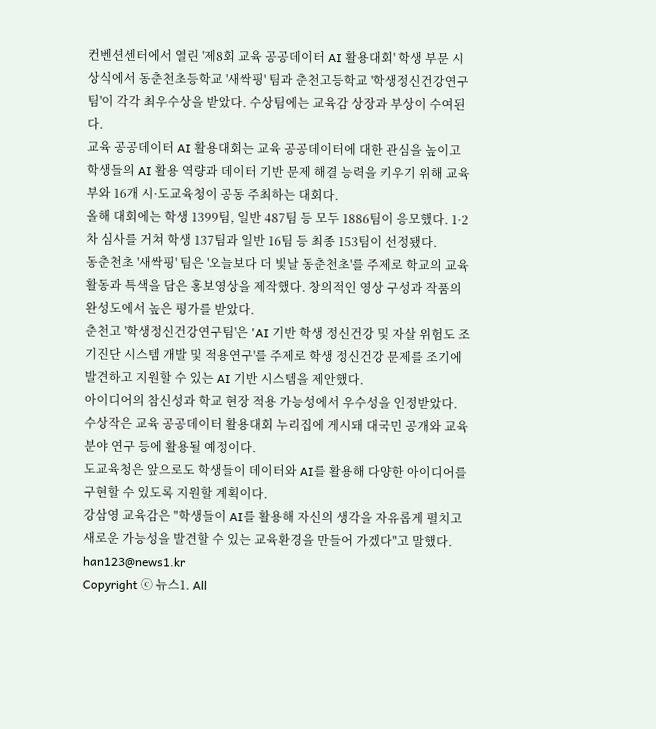컨벤션센터에서 열린 '제8회 교육 공공데이터 AI 활용대회' 학생 부문 시상식에서 동춘천초등학교 '새싹핑' 팀과 춘천고등학교 '학생정신건강연구팀'이 각각 최우수상을 받았다. 수상팀에는 교육감 상장과 부상이 수여된다.
교육 공공데이터 AI 활용대회는 교육 공공데이터에 대한 관심을 높이고 학생들의 AI 활용 역량과 데이터 기반 문제 해결 능력을 키우기 위해 교육부와 16개 시·도교육청이 공동 주최하는 대회다.
올해 대회에는 학생 1399팀, 일반 487팀 등 모두 1886팀이 응모했다. 1·2차 심사를 거쳐 학생 137팀과 일반 16팀 등 최종 153팀이 선정됐다.
동춘천초 '새싹핑' 팀은 '오늘보다 더 빛날 동춘천초'를 주제로 학교의 교육활동과 특색을 담은 홍보영상을 제작했다. 창의적인 영상 구성과 작품의 완성도에서 높은 평가를 받았다.
춘천고 '학생정신건강연구팀'은 'AI 기반 학생 정신건강 및 자살 위험도 조기진단 시스템 개발 및 적용연구'를 주제로 학생 정신건강 문제를 조기에 발견하고 지원할 수 있는 AI 기반 시스템을 제안했다.
아이디어의 참신성과 학교 현장 적용 가능성에서 우수성을 인정받았다.
수상작은 교육 공공데이터 활용대회 누리집에 게시돼 대국민 공개와 교육 분야 연구 등에 활용될 예정이다.
도교육청은 앞으로도 학생들이 데이터와 AI를 활용해 다양한 아이디어를 구현할 수 있도록 지원할 계획이다.
강삼영 교육감은 "학생들이 AI를 활용해 자신의 생각을 자유롭게 펼치고 새로운 가능성을 발견할 수 있는 교육환경을 만들어 가겠다"고 말했다.
han123@news1.kr
Copyright ⓒ 뉴스1. All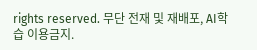rights reserved. 무단 전재 및 재배포, AI학습 이용금지.